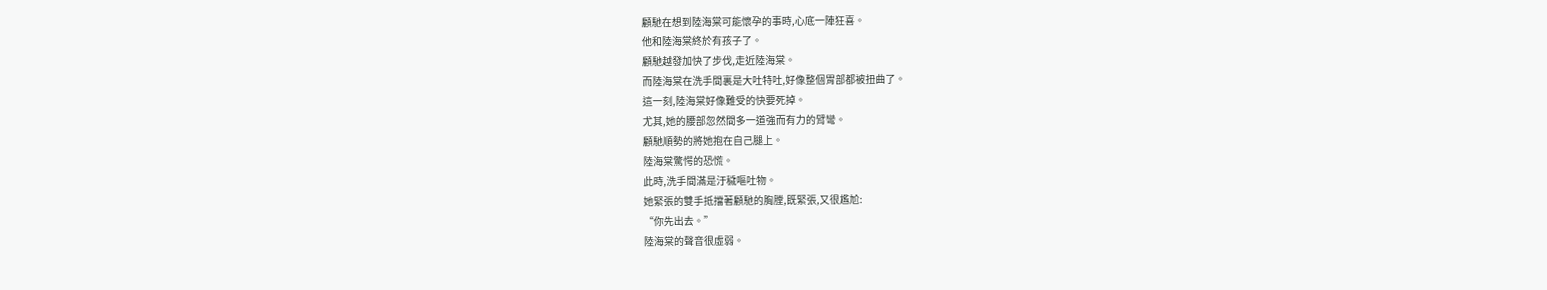顧馳在想到陸海棠可能懷孕的事時,心底一陣狂喜。
他和陸海棠終於有孩子了。
顧馳越發加快了步伐,走近陸海棠。
而陸海棠在洗手間裏是大吐特吐,好像整個胃部都被扭曲了。
這一刻,陸海棠好像難受的快要死掉。
尤其,她的腰部忽然間多一道強而有力的臂彎。
顧馳順勢的將她抱在自己腿上。
陸海棠驚愕的恐慌。
此時,洗手間滿是汙穢嘔吐物。
她緊張的雙手抵擋著顧馳的胸膛,既緊張,又很尷尬:
“你先出去。”
陸海棠的聲音很虛弱。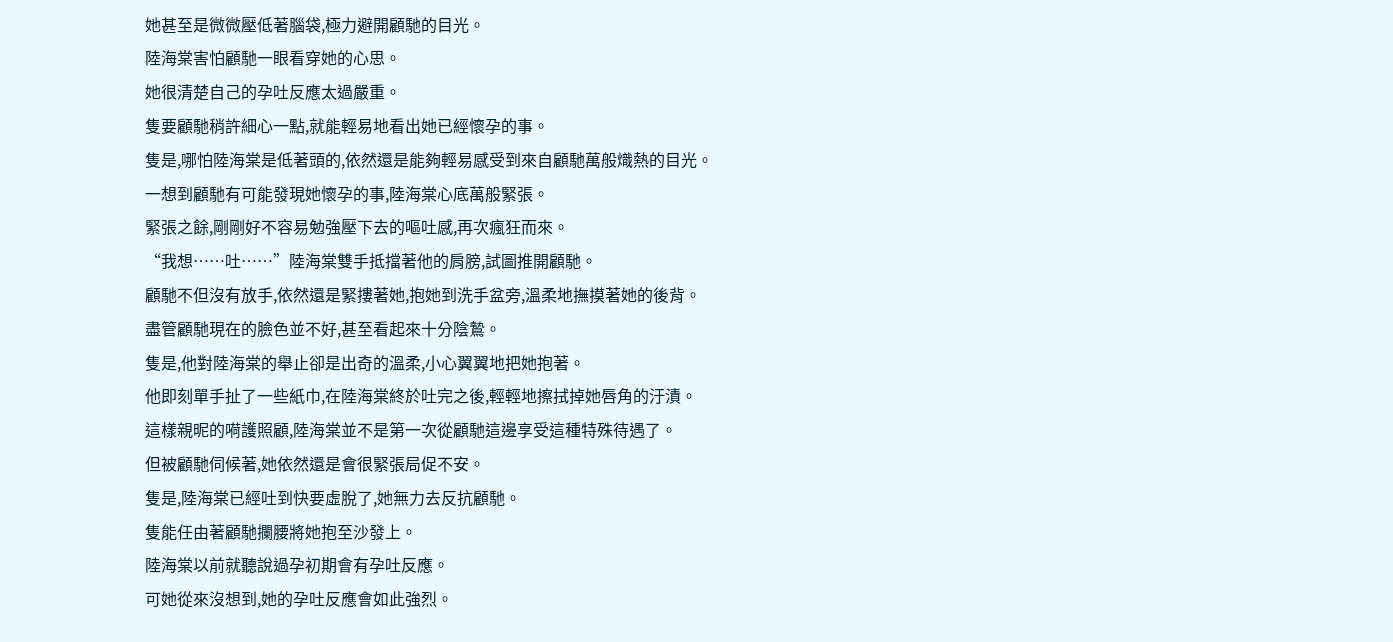她甚至是微微壓低著腦袋,極力避開顧馳的目光。
陸海棠害怕顧馳一眼看穿她的心思。
她很清楚自己的孕吐反應太過嚴重。
隻要顧馳稍許細心一點,就能輕易地看出她已經懷孕的事。
隻是,哪怕陸海棠是低著頭的,依然還是能夠輕易感受到來自顧馳萬般熾熱的目光。
一想到顧馳有可能發現她懷孕的事,陸海棠心底萬般緊張。
緊張之餘,剛剛好不容易勉強壓下去的嘔吐感,再次瘋狂而來。
“我想……吐……”陸海棠雙手抵擋著他的肩膀,試圖推開顧馳。
顧馳不但沒有放手,依然還是緊摟著她,抱她到洗手盆旁,溫柔地撫摸著她的後背。
盡管顧馳現在的臉色並不好,甚至看起來十分陰鷙。
隻是,他對陸海棠的舉止卻是出奇的溫柔,小心翼翼地把她抱著。
他即刻單手扯了一些紙巾,在陸海棠終於吐完之後,輕輕地擦拭掉她唇角的汙漬。
這樣親昵的嗬護照顧,陸海棠並不是第一次從顧馳這邊享受這種特殊待遇了。
但被顧馳伺候著,她依然還是會很緊張局促不安。
隻是,陸海棠已經吐到快要虛脫了,她無力去反抗顧馳。
隻能任由著顧馳攔腰將她抱至沙發上。
陸海棠以前就聽說過孕初期會有孕吐反應。
可她從來沒想到,她的孕吐反應會如此強烈。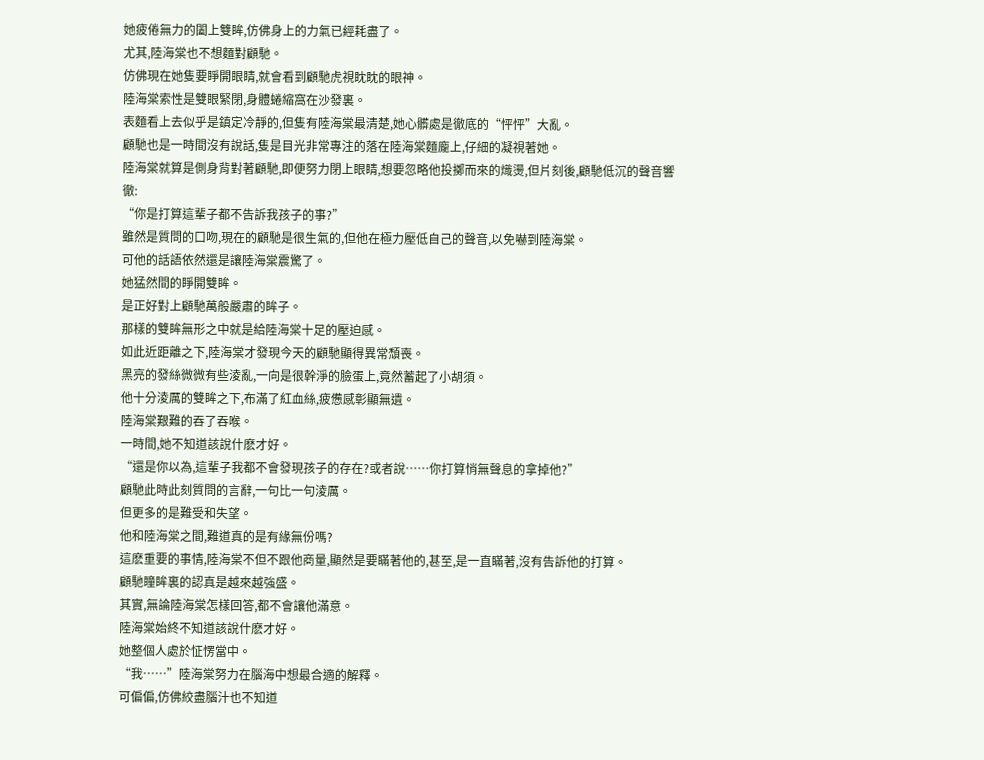她疲倦無力的闔上雙眸,仿佛身上的力氣已經耗盡了。
尤其,陸海棠也不想麵對顧馳。
仿佛現在她隻要睜開眼睛,就會看到顧馳虎視眈眈的眼神。
陸海棠索性是雙眼緊閉,身體蜷縮窩在沙發裏。
表麵看上去似乎是鎮定冷靜的,但隻有陸海棠最清楚,她心髒處是徹底的“怦怦”大亂。
顧馳也是一時間沒有說話,隻是目光非常專注的落在陸海棠麵龐上,仔細的凝視著她。
陸海棠就算是側身背對著顧馳,即便努力閉上眼睛,想要忽略他投擲而來的熾燙,但片刻後,顧馳低沉的聲音響徹:
“你是打算這輩子都不告訴我孩子的事?”
雖然是質問的口吻,現在的顧馳是很生氣的,但他在極力壓低自己的聲音,以免嚇到陸海棠。
可他的話語依然還是讓陸海棠震驚了。
她猛然間的睜開雙眸。
是正好對上顧馳萬般嚴肅的眸子。
那樣的雙眸無形之中就是給陸海棠十足的壓迫感。
如此近距離之下,陸海棠才發現今天的顧馳顯得異常頹喪。
黑亮的發絲微微有些淩亂,一向是很幹淨的臉蛋上,竟然蓄起了小胡須。
他十分淩厲的雙眸之下,布滿了紅血絲,疲憊感彰顯無遺。
陸海棠艱難的吞了吞喉。
一時間,她不知道該說什麽才好。
“還是你以為,這輩子我都不會發現孩子的存在?或者說……你打算悄無聲息的拿掉他?”
顧馳此時此刻質問的言辭,一句比一句淩厲。
但更多的是難受和失望。
他和陸海棠之間,難道真的是有緣無份嗎?
這麽重要的事情,陸海棠不但不跟他商量,顯然是要瞞著他的,甚至,是一直瞞著,沒有告訴他的打算。
顧馳瞳眸裏的認真是越來越強盛。
其實,無論陸海棠怎樣回答,都不會讓他滿意。
陸海棠始終不知道該說什麽才好。
她整個人處於怔愣當中。
“我……”陸海棠努力在腦海中想最合適的解釋。
可偏偏,仿佛絞盡腦汁也不知道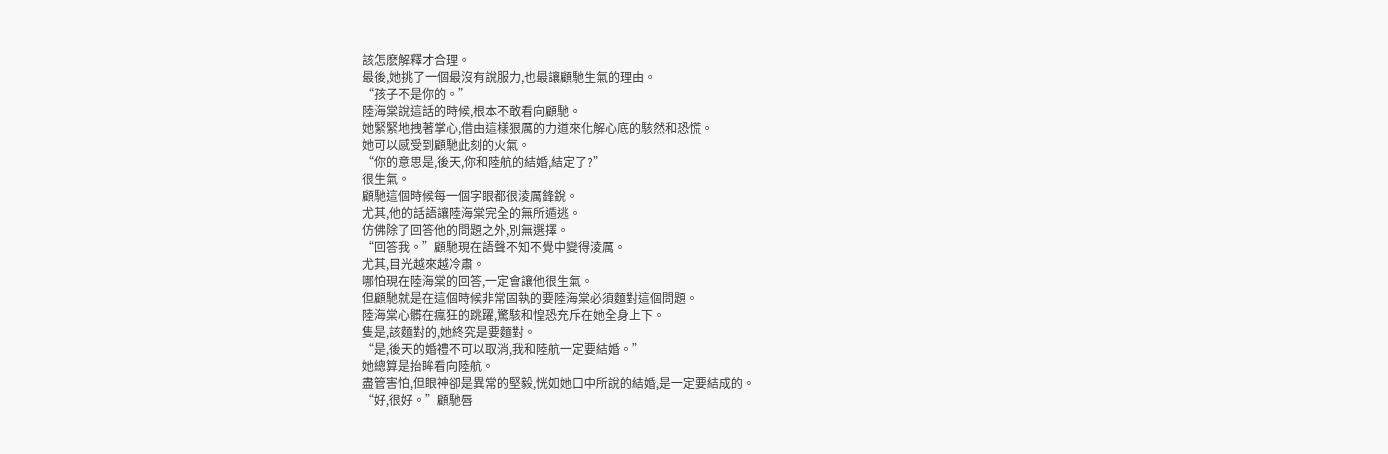該怎麽解釋才合理。
最後,她挑了一個最沒有說服力,也最讓顧馳生氣的理由。
“孩子不是你的。”
陸海棠說這話的時候,根本不敢看向顧馳。
她緊緊地拽著掌心,借由這樣狠厲的力道來化解心底的駭然和恐慌。
她可以感受到顧馳此刻的火氣。
“你的意思是,後天,你和陸航的結婚,結定了?”
很生氣。
顧馳這個時候每一個字眼都很淩厲鋒銳。
尤其,他的話語讓陸海棠完全的無所遁逃。
仿佛除了回答他的問題之外,別無選擇。
“回答我。”顧馳現在語聲不知不覺中變得淩厲。
尤其,目光越來越冷肅。
哪怕現在陸海棠的回答,一定會讓他很生氣。
但顧馳就是在這個時候非常固執的要陸海棠必須麵對這個問題。
陸海棠心髒在瘋狂的跳躍,驚駭和惶恐充斥在她全身上下。
隻是,該麵對的,她終究是要麵對。
“是,後天的婚禮不可以取消,我和陸航一定要結婚。”
她總算是抬眸看向陸航。
盡管害怕,但眼神卻是異常的堅毅,恍如她口中所說的結婚,是一定要結成的。
“好,很好。”顧馳唇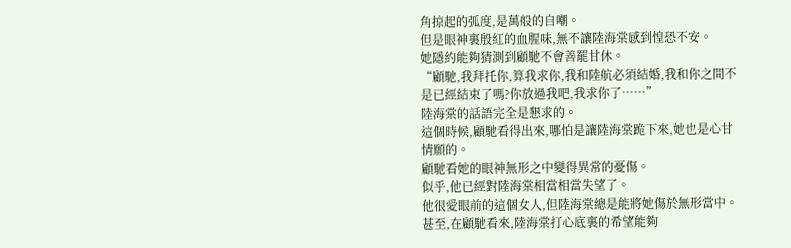角掠起的弧度,是萬般的自嘲。
但是眼神裏殷紅的血腥味,無不讓陸海棠感到惶恐不安。
她隱約能夠猜測到顧馳不會善罷甘休。
“顧馳,我拜托你,算我求你,我和陸航必須結婚,我和你之間不是已經結束了嗎?你放過我吧,我求你了……”
陸海棠的話語完全是懇求的。
這個時候,顧馳看得出來,哪怕是讓陸海棠跪下來,她也是心甘情願的。
顧馳看她的眼神無形之中變得異常的憂傷。
似乎,他已經對陸海棠相當相當失望了。
他很愛眼前的這個女人,但陸海棠總是能將她傷於無形當中。
甚至,在顧馳看來,陸海棠打心底裏的希望能夠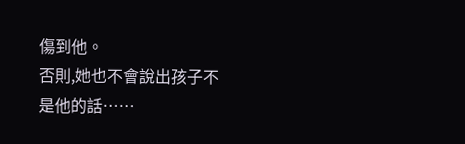傷到他。
否則,她也不會說出孩子不是他的話……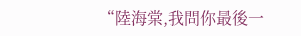“陸海棠,我問你最後一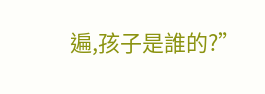遍,孩子是誰的?”